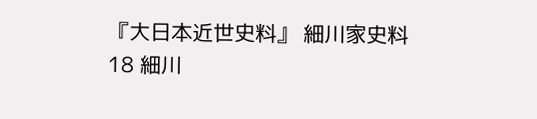『大日本近世史料』 細川家史料 18 細川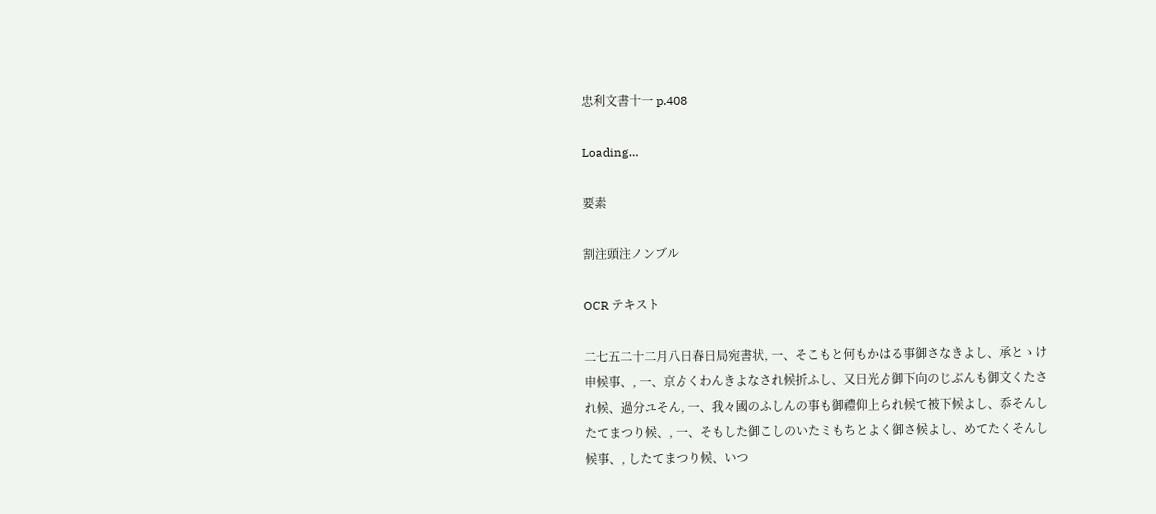忠利文書十一 p.408

Loading…

要素

割注頭注ノンブル

OCR テキスト

二七五二十二月八日春日局宛書状, 一、そこもと何もかはる事御さなきよし、承とゝけ申候事、, 一、京ゟくわんきよなされ候折ふし、又日光ゟ御下向のじぶんも御文くたされ候、過分ユそん, 一、我々國のふしんの事も御禮仰上られ候て被下候よし、忝そんしたてまつり候、, 一、そもした御こしのいたミもちとよく御さ候よし、めてたくそんし候事、, したてまつり候、いつ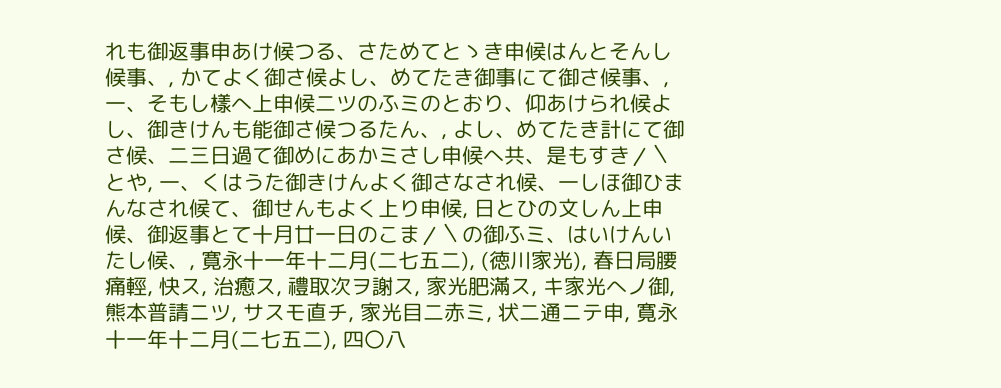れも御返事申あけ候つる、さためてとゝき申候はんとそんし候事、, かてよく御さ候よし、めてたき御事にて御さ候事、, 一、そもし樣へ上申候二ツのふミのとおり、仰あけられ候よし、御きけんも能御さ候つるたん、, よし、めてたき計にて御さ候、二三日過て御めにあかミさし申候へ共、是もすき〳〵とや, 一、くはうた御きけんよく御さなされ候、一しほ御ひまんなされ候て、御せんもよく上り申候, 日とひの文しん上申候、御返事とて十月廿一日のこま〳〵の御ふミ、はいけんいたし候、, 寛永十一年十二月(二七五二), (徳川家光), 春日局腰痛輕, 快ス, 治癒ス, 禮取次ヲ謝ス, 家光肥滿ス, キ家光へノ御, 熊本普請ニツ, サスモ直チ, 家光目二赤ミ, 状二通ニテ申, 寛永十一年十二月(二七五二), 四〇八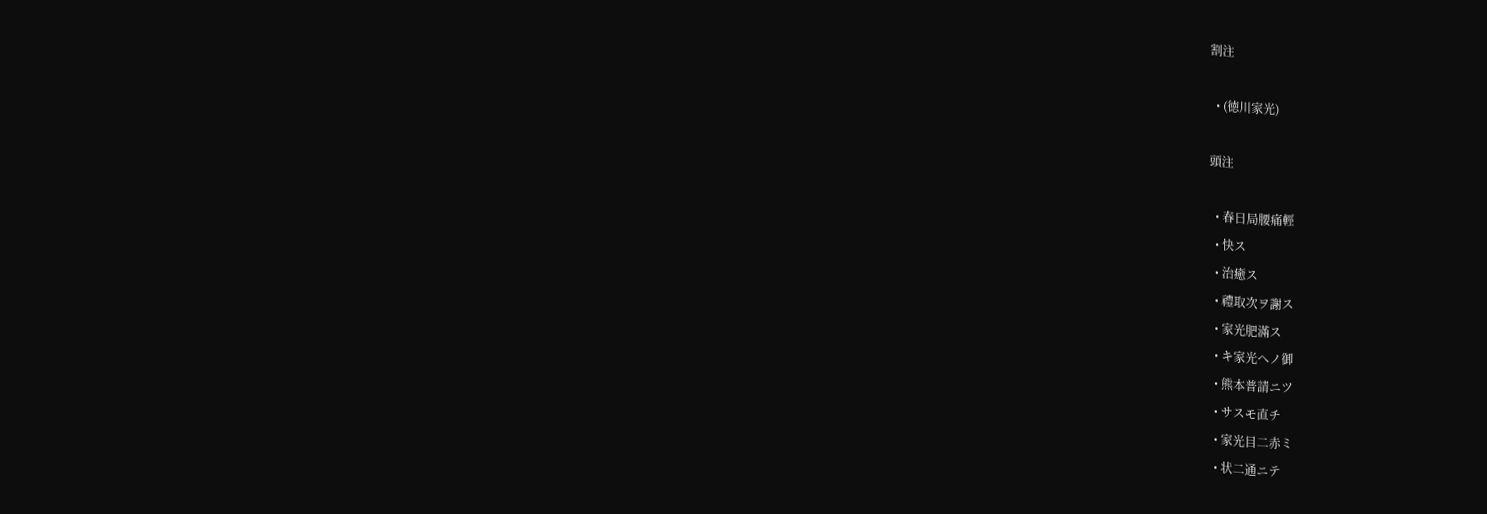割注

  • (徳川家光)

頭注

  • 春日局腰痛輕
  • 快ス
  • 治癒ス
  • 禮取次ヲ謝ス
  • 家光肥滿ス
  • キ家光へノ御
  • 熊本普請ニツ
  • サスモ直チ
  • 家光目二赤ミ
  • 状二通ニテ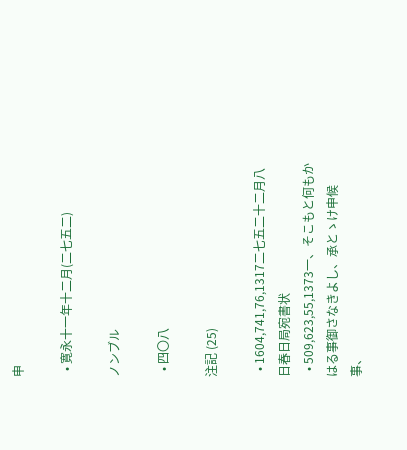申

  • 寛永十一年十二月(二七五二)

ノンブル

  • 四〇八

注記 (25)

  • 1604,741,76,1317二七五二十二月八日春日局宛書状
  • 509,623,55,1373一、そこもと何もかはる事御さなきよし、承とゝけ申候事、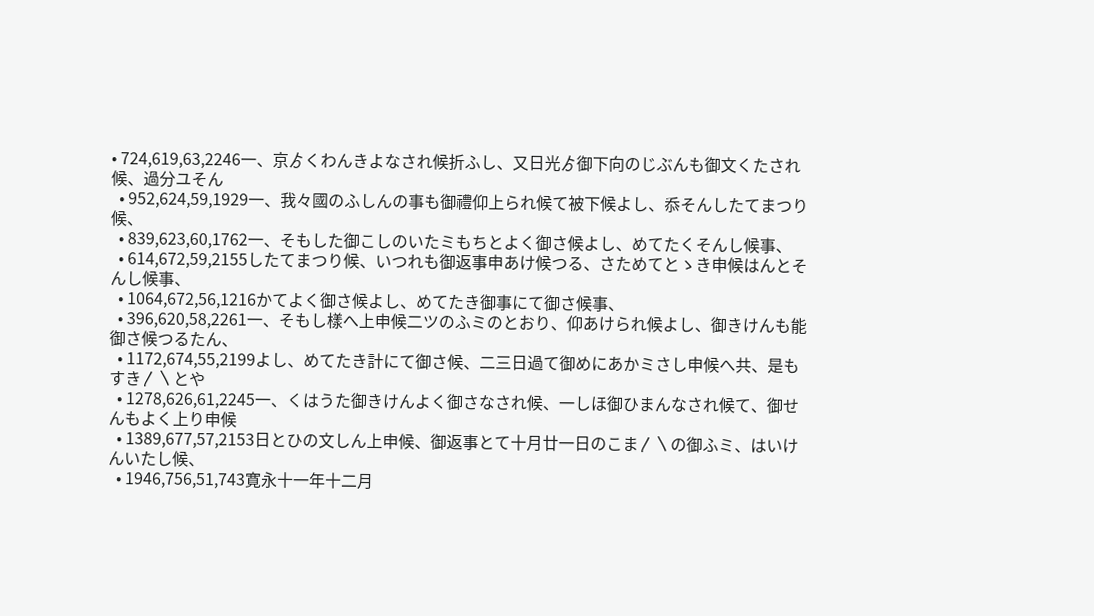• 724,619,63,2246一、京ゟくわんきよなされ候折ふし、又日光ゟ御下向のじぶんも御文くたされ候、過分ユそん
  • 952,624,59,1929一、我々國のふしんの事も御禮仰上られ候て被下候よし、忝そんしたてまつり候、
  • 839,623,60,1762一、そもした御こしのいたミもちとよく御さ候よし、めてたくそんし候事、
  • 614,672,59,2155したてまつり候、いつれも御返事申あけ候つる、さためてとゝき申候はんとそんし候事、
  • 1064,672,56,1216かてよく御さ候よし、めてたき御事にて御さ候事、
  • 396,620,58,2261一、そもし樣へ上申候二ツのふミのとおり、仰あけられ候よし、御きけんも能御さ候つるたん、
  • 1172,674,55,2199よし、めてたき計にて御さ候、二三日過て御めにあかミさし申候へ共、是もすき〳〵とや
  • 1278,626,61,2245一、くはうた御きけんよく御さなされ候、一しほ御ひまんなされ候て、御せんもよく上り申候
  • 1389,677,57,2153日とひの文しん上申候、御返事とて十月廿一日のこま〳〵の御ふミ、はいけんいたし候、
  • 1946,756,51,743寛永十一年十二月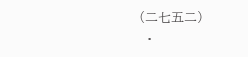(二七五二)
  •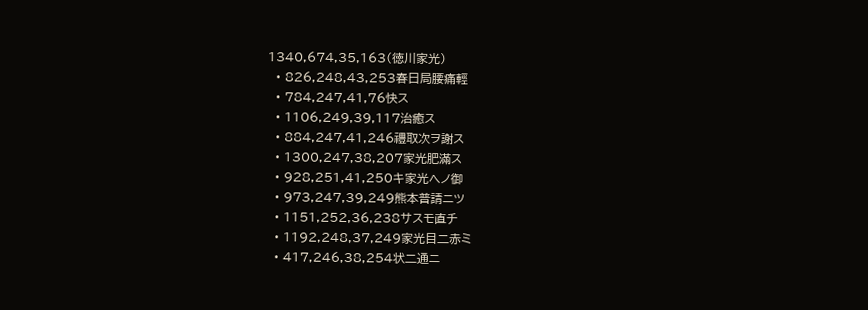1340,674,35,163(徳川家光)
  • 826,248,43,253春日局腰痛輕
  • 784,247,41,76快ス
  • 1106,249,39,117治癒ス
  • 884,247,41,246禮取次ヲ謝ス
  • 1300,247,38,207家光肥滿ス
  • 928,251,41,250キ家光へノ御
  • 973,247,39,249熊本普請ニツ
  • 1151,252,36,238サスモ直チ
  • 1192,248,37,249家光目二赤ミ
  • 417,246,38,254状二通ニ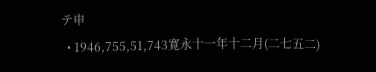テ申
  • 1946,755,51,743寛永十一年十二月(二七五二)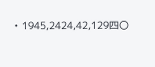• 1945,2424,42,129四〇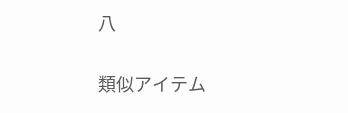八

類似アイテム